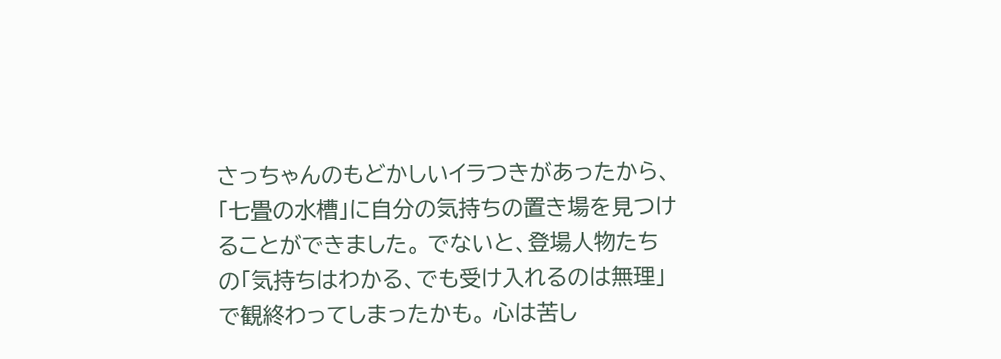さっちゃんのもどかしいイラつきがあったから、「七畳の水槽」に自分の気持ちの置き場を見つけることができました。 でないと、登場人物たちの「気持ちはわかる、でも受け入れるのは無理」で観終わってしまったかも。 心は苦し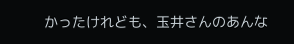かったけれども、玉井さんのあんな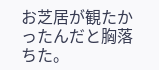お芝居が観たかったんだと胸落ちた。